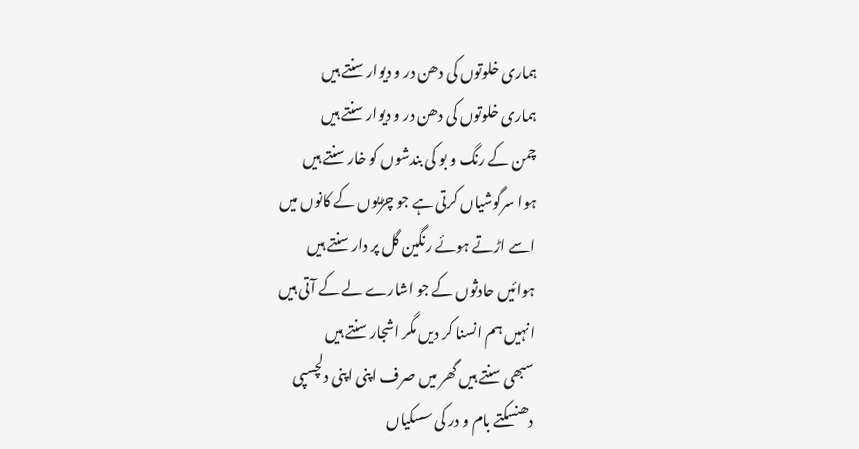ہماری خلوتوں کی دھن در و دیوار سنتے ہیں
ہماری خلوتوں کی دھن در و دیوار سنتے ہیں
چمن کے رنگ و بو کی بندشوں کو خار سنتے ہیں
ہوا سرگوشیاں کرتی ہے جو چڑیوں کے کانوں میں
اسے اڑتے ہوئے رنگین گل پر دار سنتے ہیں
ہوائیں حادثوں کے جو اشارے لے کے آتی ہیں
انہیں ہم انسنا کر دیں مگر اشجار سنتے ہیں
سبھی سنتے ہیں گھر میں صرف اپنی اپنی دلچسپی
دھنسکتے بام و در کی سسکیاں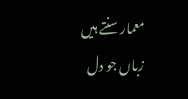معمار سنتے ہیں
زباں جو دل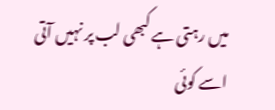میں رہتی ہے کبھی لب پر نہیں آتی
اسے کوئی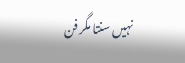نہیں سنتا مگر فن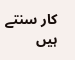کار سنتے ہیں